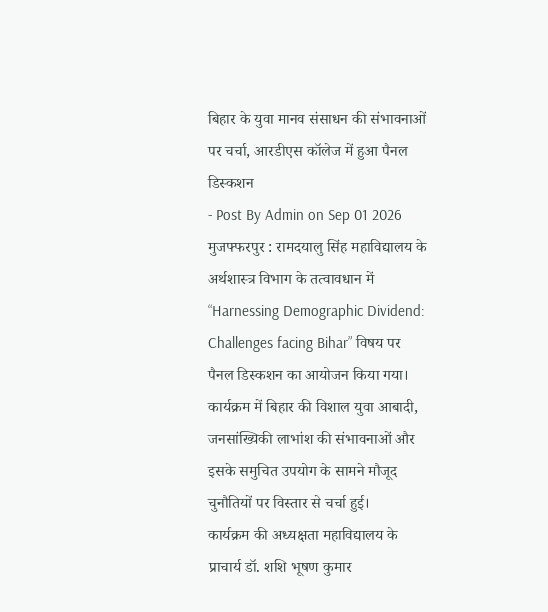बिहार के युवा मानव संसाधन की संभावनाओं पर चर्चा, आरडीएस कॉलेज में हुआ पैनल डिस्कशन
- Post By Admin on Sep 01 2026
मुजफ्फरपुर : रामदयालु सिंह महाविद्यालय के अर्थशास्त्र विभाग के तत्वावधान में “Harnessing Demographic Dividend: Challenges facing Bihar” विषय पर पैनल डिस्कशन का आयोजन किया गया। कार्यक्रम में बिहार की विशाल युवा आबादी, जनसांख्यिकी लाभांश की संभावनाओं और इसके समुचित उपयोग के सामने मौजूद चुनौतियों पर विस्तार से चर्चा हुई।
कार्यक्रम की अध्यक्षता महाविद्यालय के प्राचार्य डॉ. शशि भूषण कुमार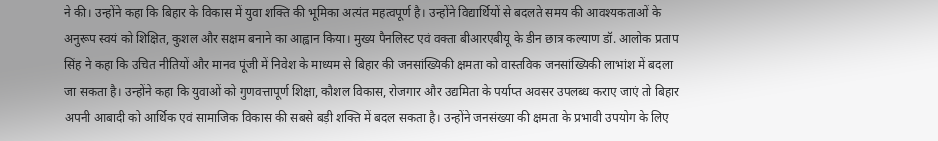ने की। उन्होंने कहा कि बिहार के विकास में युवा शक्ति की भूमिका अत्यंत महत्वपूर्ण है। उन्होंने विद्यार्थियों से बदलते समय की आवश्यकताओं के अनुरूप स्वयं को शिक्षित, कुशल और सक्षम बनाने का आह्वान किया। मुख्य पैनलिस्ट एवं वक्ता बीआरएबीयू के डीन छात्र कल्याण डॉ. आलोक प्रताप सिंह ने कहा कि उचित नीतियों और मानव पूंजी में निवेश के माध्यम से बिहार की जनसांख्यिकी क्षमता को वास्तविक जनसांख्यिकी लाभांश में बदला जा सकता है। उन्होंने कहा कि युवाओं को गुणवत्तापूर्ण शिक्षा, कौशल विकास, रोजगार और उद्यमिता के पर्याप्त अवसर उपलब्ध कराए जाएं तो बिहार अपनी आबादी को आर्थिक एवं सामाजिक विकास की सबसे बड़ी शक्ति में बदल सकता है। उन्होंने जनसंख्या की क्षमता के प्रभावी उपयोग के लिए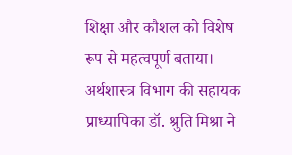शिक्षा और कौशल को विशेष रूप से महत्वपूर्ण बताया।
अर्थशास्त्र विभाग की सहायक प्राध्यापिका डॉ. श्रुति मिश्रा ने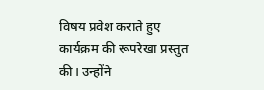विषय प्रवेश कराते हुए कार्यक्रम की रूपरेखा प्रस्तुत की। उन्होंने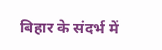बिहार के संदर्भ में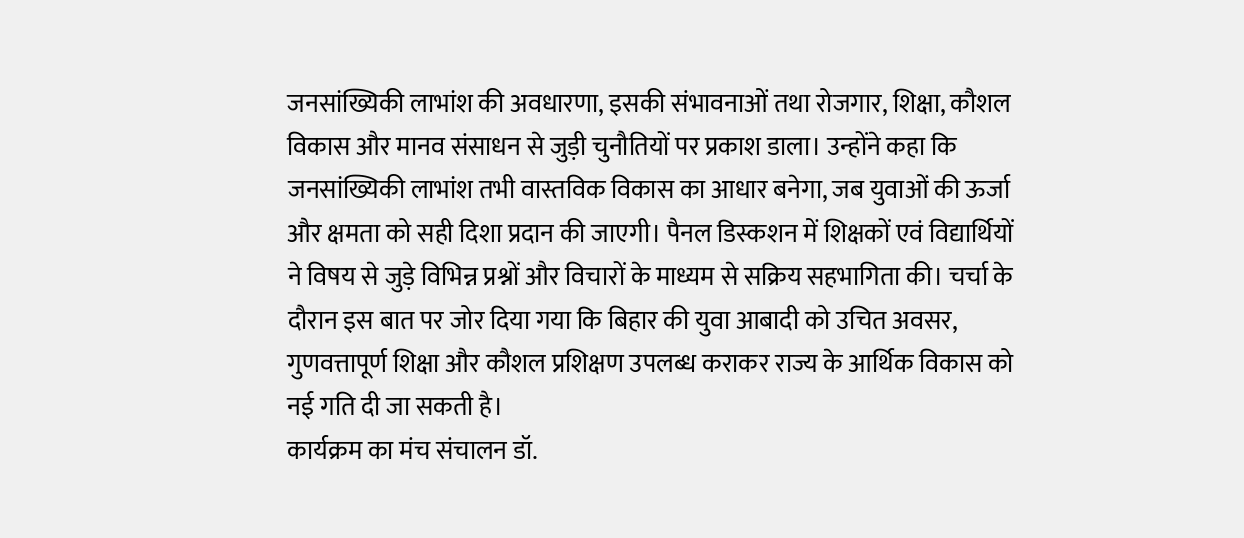जनसांख्यिकी लाभांश की अवधारणा, इसकी संभावनाओं तथा रोजगार, शिक्षा, कौशल विकास और मानव संसाधन से जुड़ी चुनौतियों पर प्रकाश डाला। उन्होंने कहा कि जनसांख्यिकी लाभांश तभी वास्तविक विकास का आधार बनेगा, जब युवाओं की ऊर्जा और क्षमता को सही दिशा प्रदान की जाएगी। पैनल डिस्कशन में शिक्षकों एवं विद्यार्थियों ने विषय से जुड़े विभिन्न प्रश्नों और विचारों के माध्यम से सक्रिय सहभागिता की। चर्चा के दौरान इस बात पर जोर दिया गया कि बिहार की युवा आबादी को उचित अवसर, गुणवत्तापूर्ण शिक्षा और कौशल प्रशिक्षण उपलब्ध कराकर राज्य के आर्थिक विकास को नई गति दी जा सकती है।
कार्यक्रम का मंच संचालन डॉ.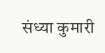संध्या कुमारी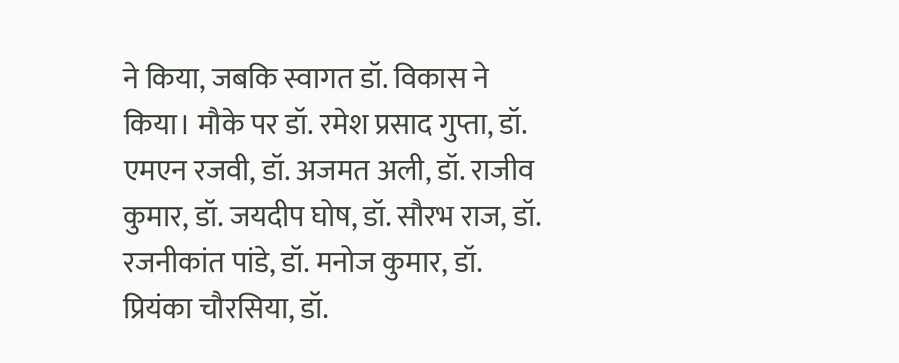ने किया, जबकि स्वागत डॉ. विकास ने किया। मौके पर डॉ. रमेश प्रसाद गुप्ता, डॉ. एमएन रजवी, डॉ. अजमत अली, डॉ. राजीव कुमार, डॉ. जयदीप घोष, डॉ. सौरभ राज, डॉ. रजनीकांत पांडे, डॉ. मनोज कुमार, डॉ. प्रियंका चौरसिया, डॉ.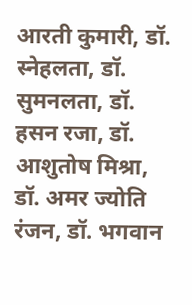आरती कुमारी, डॉ. स्नेहलता, डॉ. सुमनलता, डॉ. हसन रजा, डॉ. आशुतोष मिश्रा, डॉ. अमर ज्योति रंजन, डॉ. भगवान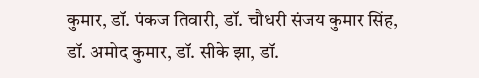कुमार, डॉ. पंकज तिवारी, डॉ. चौधरी संजय कुमार सिंह, डॉ. अमोद कुमार, डॉ. सीके झा, डॉ.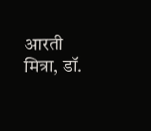आरती मित्रा, डॉ.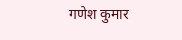गणेश कुमार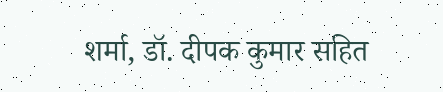शर्मा, डॉ. दीपक कुमार सहित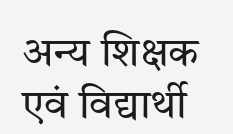अन्य शिक्षक एवं विद्यार्थी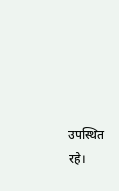उपस्थित रहे।